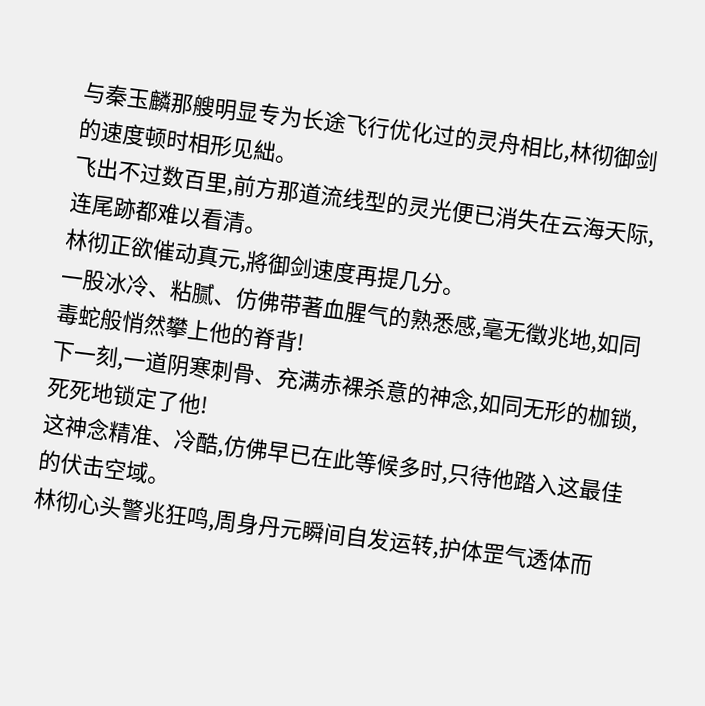与秦玉麟那艘明显专为长途飞行优化过的灵舟相比,林彻御剑的速度顿时相形见絀。
飞出不过数百里,前方那道流线型的灵光便已消失在云海天际,连尾跡都难以看清。
林彻正欲催动真元,將御剑速度再提几分。
一股冰冷、粘腻、仿佛带著血腥气的熟悉感,毫无徵兆地,如同毒蛇般悄然攀上他的脊背!
下一刻,一道阴寒刺骨、充满赤裸杀意的神念,如同无形的枷锁,死死地锁定了他!
这神念精准、冷酷,仿佛早已在此等候多时,只待他踏入这最佳的伏击空域。
林彻心头警兆狂鸣,周身丹元瞬间自发运转,护体罡气透体而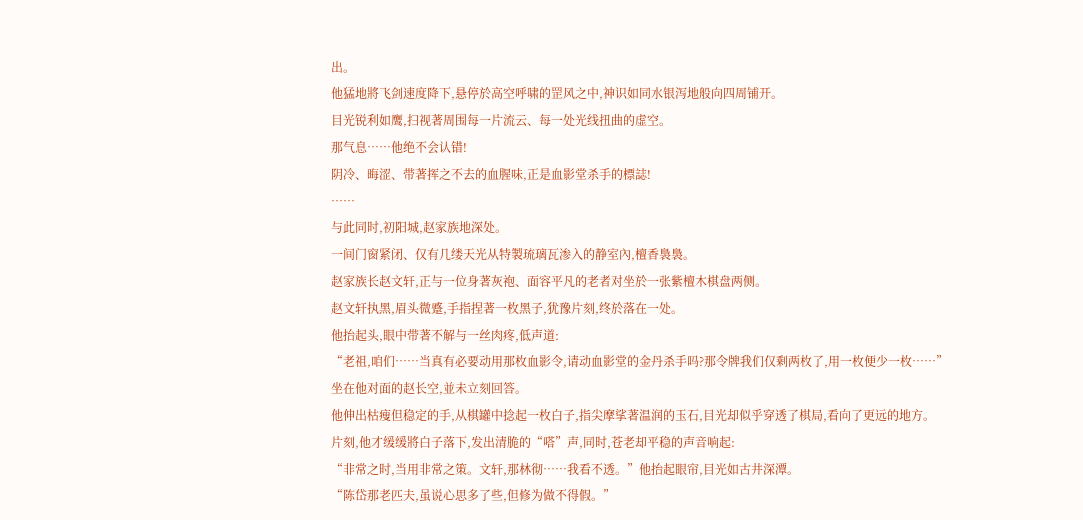出。
他猛地將飞剑速度降下,悬停於高空呼啸的罡风之中,神识如同水银泻地般向四周铺开。
目光锐利如鹰,扫视著周围每一片流云、每一处光线扭曲的虚空。
那气息……他绝不会认错!
阴冷、晦涩、带著挥之不去的血腥味,正是血影堂杀手的標誌!
……
与此同时,初阳城,赵家族地深处。
一间门窗紧闭、仅有几缕天光从特製琉璃瓦渗入的静室內,檀香裊裊。
赵家族长赵文轩,正与一位身著灰袍、面容平凡的老者对坐於一张紫檀木棋盘两侧。
赵文轩执黑,眉头微蹙,手指捏著一枚黑子,犹豫片刻,终於落在一处。
他抬起头,眼中带著不解与一丝肉疼,低声道:
“老祖,咱们……当真有必要动用那枚血影令,请动血影堂的金丹杀手吗?那令牌我们仅剩两枚了,用一枚便少一枚……”
坐在他对面的赵长空,並未立刻回答。
他伸出枯瘦但稳定的手,从棋罐中捻起一枚白子,指尖摩挲著温润的玉石,目光却似乎穿透了棋局,看向了更远的地方。
片刻,他才缓缓將白子落下,发出清脆的“嗒”声,同时,苍老却平稳的声音响起:
“非常之时,当用非常之策。文轩,那林彻……我看不透。”他抬起眼帘,目光如古井深潭。
“陈岱那老匹夫,虽说心思多了些,但修为做不得假。”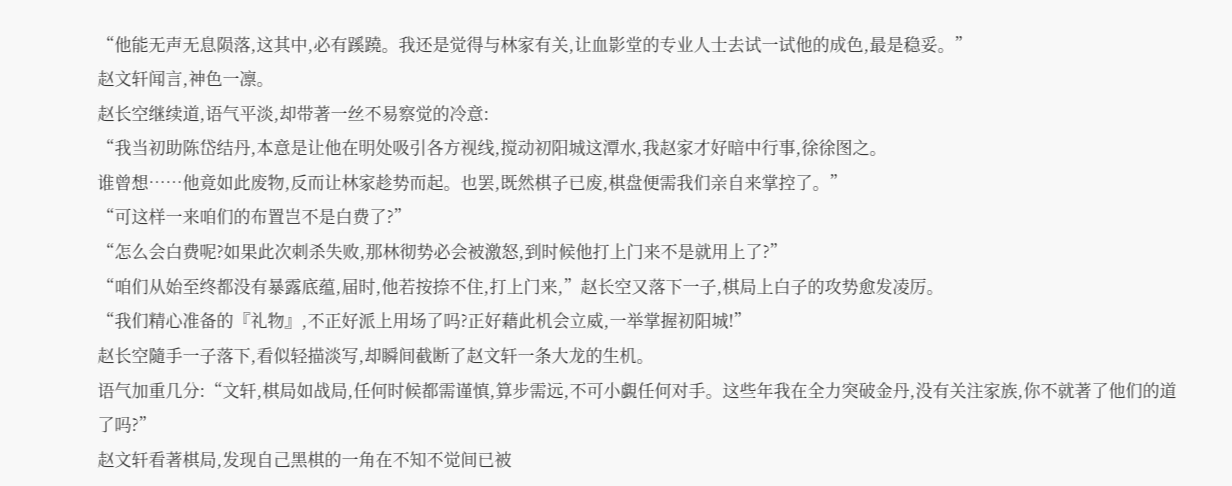“他能无声无息陨落,这其中,必有蹊蹺。我还是觉得与林家有关,让血影堂的专业人士去试一试他的成色,最是稳妥。”
赵文轩闻言,神色一凛。
赵长空继续道,语气平淡,却带著一丝不易察觉的冷意:
“我当初助陈岱结丹,本意是让他在明处吸引各方视线,搅动初阳城这潭水,我赵家才好暗中行事,徐徐图之。
谁曾想……他竟如此废物,反而让林家趁势而起。也罢,既然棋子已废,棋盘便需我们亲自来掌控了。”
“可这样一来咱们的布置岂不是白费了?”
“怎么会白费呢?如果此次刺杀失败,那林彻势必会被激怒,到时候他打上门来不是就用上了?”
“咱们从始至终都没有暴露底蕴,届时,他若按捺不住,打上门来,”赵长空又落下一子,棋局上白子的攻势愈发凌厉。
“我们精心准备的『礼物』,不正好派上用场了吗?正好藉此机会立威,一举掌握初阳城!”
赵长空隨手一子落下,看似轻描淡写,却瞬间截断了赵文轩一条大龙的生机。
语气加重几分:“文轩,棋局如战局,任何时候都需谨慎,算步需远,不可小覷任何对手。这些年我在全力突破金丹,没有关注家族,你不就著了他们的道了吗?”
赵文轩看著棋局,发现自己黑棋的一角在不知不觉间已被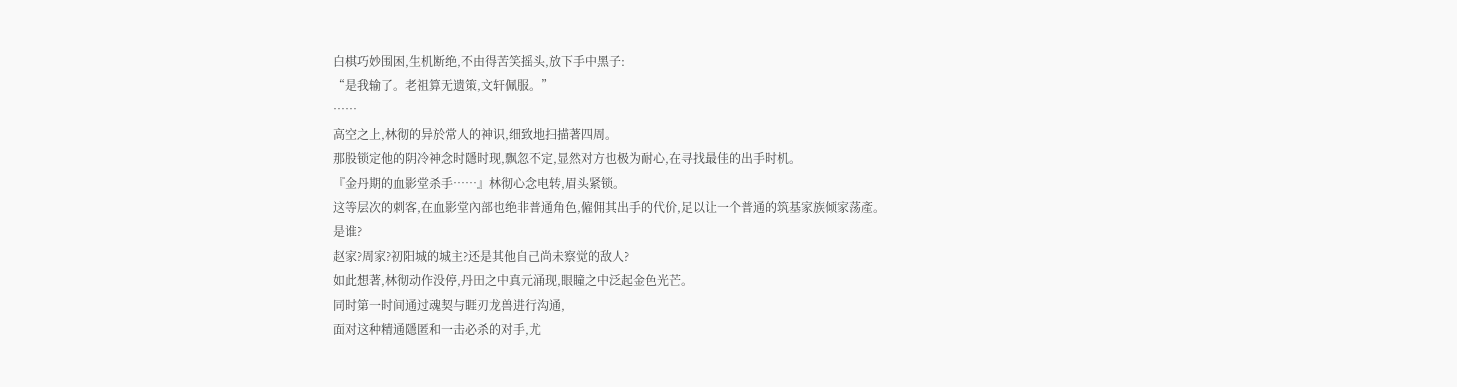白棋巧妙围困,生机断绝,不由得苦笑摇头,放下手中黑子:
“是我输了。老祖算无遗策,文轩佩服。”
……
高空之上,林彻的异於常人的神识,细致地扫描著四周。
那股锁定他的阴冷神念时隱时现,飘忽不定,显然对方也极为耐心,在寻找最佳的出手时机。
『金丹期的血影堂杀手……』林彻心念电转,眉头紧锁。
这等层次的刺客,在血影堂內部也绝非普通角色,僱佣其出手的代价,足以让一个普通的筑基家族倾家荡產。
是谁?
赵家?周家?初阳城的城主?还是其他自己尚未察觉的敌人?
如此想著,林彻动作没停,丹田之中真元涌现,眼瞳之中泛起金色光芒。
同时第一时间通过魂契与睚刃龙兽进行沟通,
面对这种精通隱匿和一击必杀的对手,尤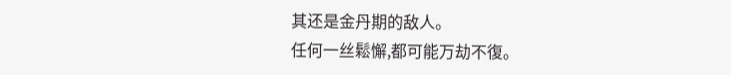其还是金丹期的敌人。
任何一丝鬆懈,都可能万劫不復。